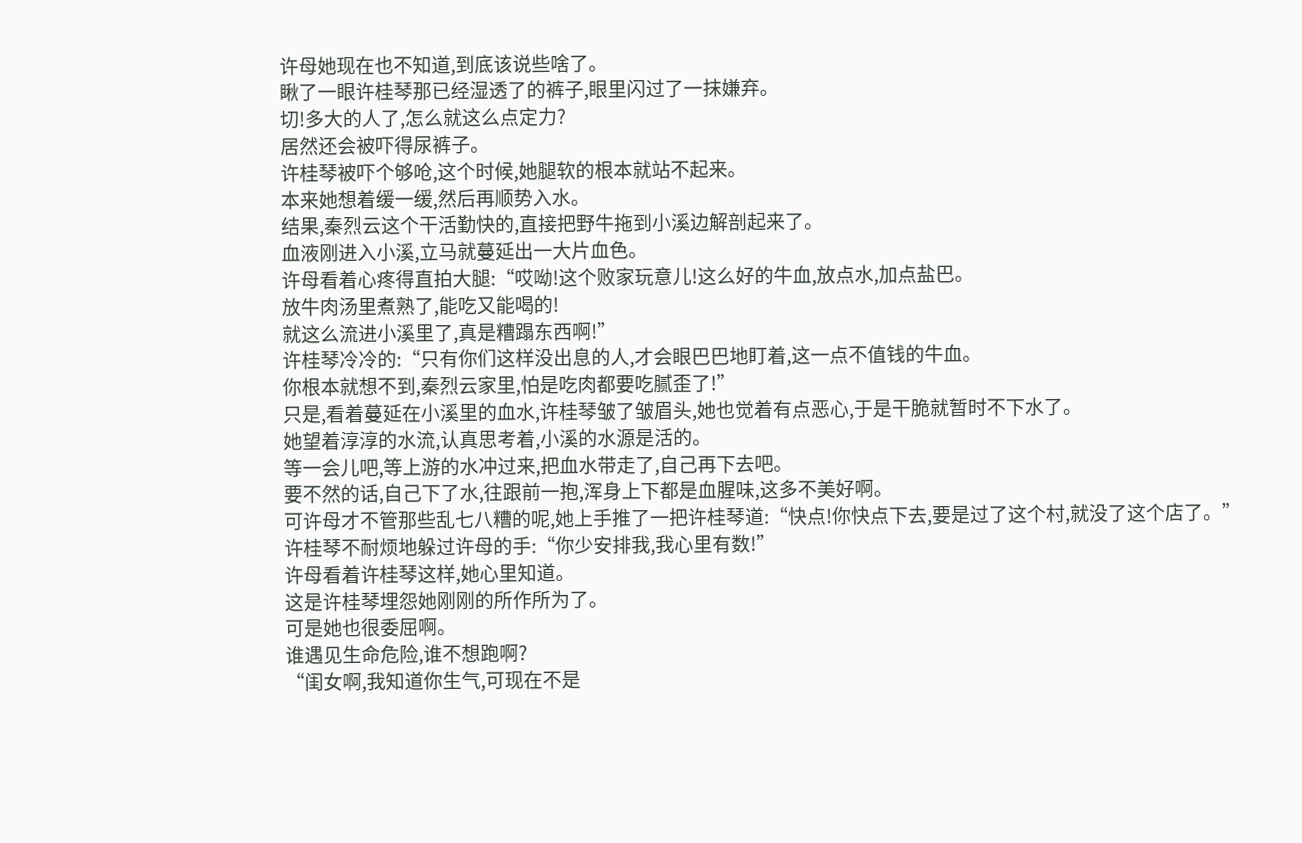许母她现在也不知道,到底该说些啥了。
瞅了一眼许桂琴那已经湿透了的裤子,眼里闪过了一抹嫌弃。
切!多大的人了,怎么就这么点定力?
居然还会被吓得尿裤子。
许桂琴被吓个够呛,这个时候,她腿软的根本就站不起来。
本来她想着缓一缓,然后再顺势入水。
结果,秦烈云这个干活勤快的,直接把野牛拖到小溪边解剖起来了。
血液刚进入小溪,立马就蔓延出一大片血色。
许母看着心疼得直拍大腿:“哎呦!这个败家玩意儿!这么好的牛血,放点水,加点盐巴。
放牛肉汤里煮熟了,能吃又能喝的!
就这么流进小溪里了,真是糟蹋东西啊!”
许桂琴冷冷的:“只有你们这样没出息的人,才会眼巴巴地盯着,这一点不值钱的牛血。
你根本就想不到,秦烈云家里,怕是吃肉都要吃腻歪了!”
只是,看着蔓延在小溪里的血水,许桂琴皱了皱眉头,她也觉着有点恶心,于是干脆就暂时不下水了。
她望着淳淳的水流,认真思考着,小溪的水源是活的。
等一会儿吧,等上游的水冲过来,把血水带走了,自己再下去吧。
要不然的话,自己下了水,往跟前一抱,浑身上下都是血腥味,这多不美好啊。
可许母才不管那些乱七八糟的呢,她上手推了一把许桂琴道:“快点!你快点下去,要是过了这个村,就没了这个店了。”
许桂琴不耐烦地躲过许母的手:“你少安排我,我心里有数!”
许母看着许桂琴这样,她心里知道。
这是许桂琴埋怨她刚刚的所作所为了。
可是她也很委屈啊。
谁遇见生命危险,谁不想跑啊?
“闺女啊,我知道你生气,可现在不是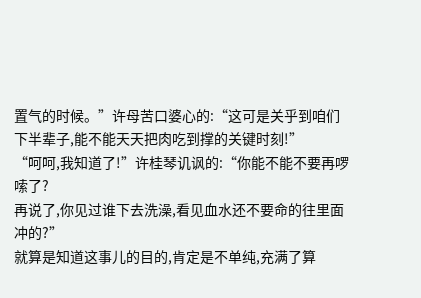置气的时候。”许母苦口婆心的:“这可是关乎到咱们下半辈子,能不能天天把肉吃到撑的关键时刻!”
“呵呵,我知道了!”许桂琴讥讽的:“你能不能不要再啰嗦了?
再说了,你见过谁下去洗澡,看见血水还不要命的往里面冲的?”
就算是知道这事儿的目的,肯定是不单纯,充满了算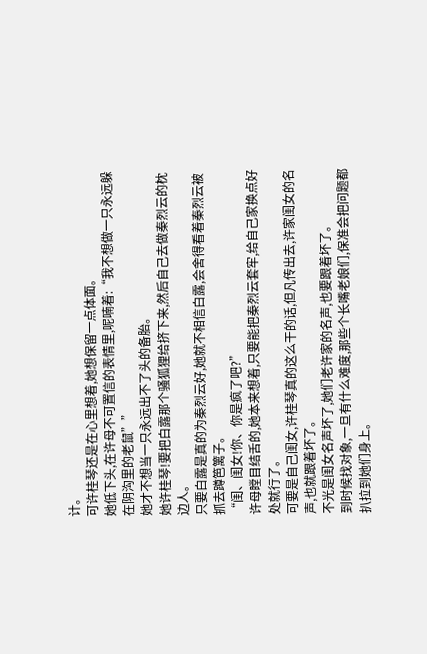计。
可许桂琴还是在心里想着,她想保留一点体面。
她低下头,在许母不可置信的表情里,呢喃着:“我不想做一只永远躲在阴沟里的老鼠””
她才不想当一只永远出不了头的备胎。
她许桂琴!要把白露那个骚狐狸给挤下来,然后自己去做秦烈云的枕边人。
只要白露是真的为秦烈云好,她就不相信白露,会舍得看着秦烈云被抓去蹲笆篱子。
“闺、闺女!你、你是疯了吧?”
许母瞠目结舌的,她本来想着,只要能把秦烈云套牢,给自己家换点好处就行了。
可要是自己闺女,许桂琴真的这么干的话,但凡传出去,许家闺女的名声,也就跟着坏了。
不光是闺女名声坏了,她们老许家的名声,也要跟着坏了。
到时候找对象,一旦有什么难度,那些个长嘴老娘们,保准会把问题都扒拉到她们身上。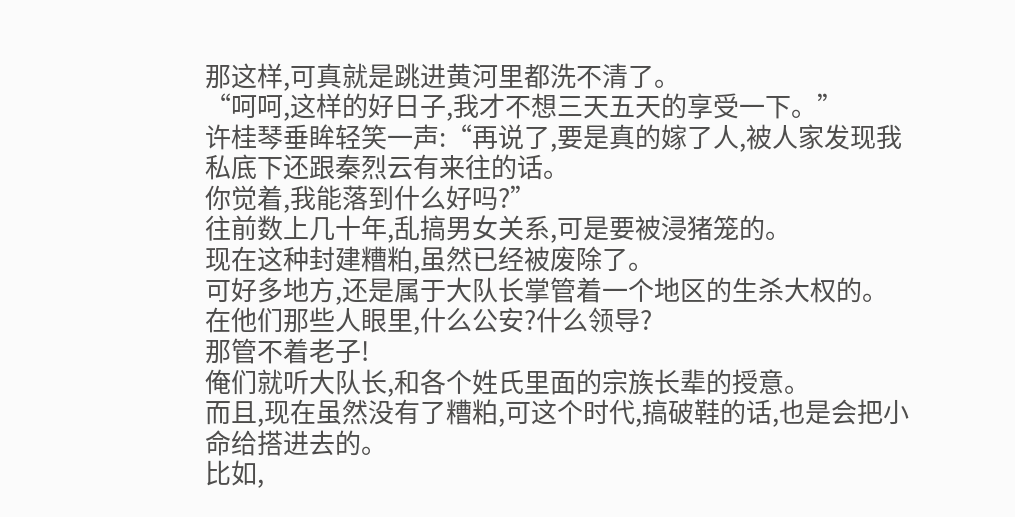那这样,可真就是跳进黄河里都洗不清了。
“呵呵,这样的好日子,我才不想三天五天的享受一下。”
许桂琴垂眸轻笑一声:“再说了,要是真的嫁了人,被人家发现我私底下还跟秦烈云有来往的话。
你觉着,我能落到什么好吗?”
往前数上几十年,乱搞男女关系,可是要被浸猪笼的。
现在这种封建糟粕,虽然已经被废除了。
可好多地方,还是属于大队长掌管着一个地区的生杀大权的。
在他们那些人眼里,什么公安?什么领导?
那管不着老子!
俺们就听大队长,和各个姓氏里面的宗族长辈的授意。
而且,现在虽然没有了糟粕,可这个时代,搞破鞋的话,也是会把小命给搭进去的。
比如,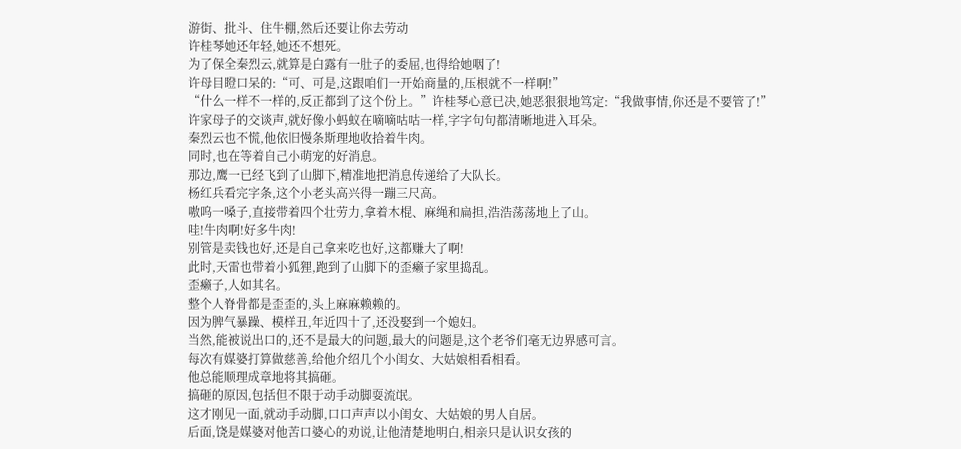游街、批斗、住牛棚,然后还要让你去劳动
许桂琴她还年轻,她还不想死。
为了保全秦烈云,就算是白露有一肚子的委屈,也得给她咽了!
许母目瞪口呆的:“可、可是,这跟咱们一开始商量的,压根就不一样啊!”
“什么一样不一样的,反正都到了这个份上。”许桂琴心意已决,她恶狠狠地笃定:“我做事情,你还是不要管了!”
许家母子的交谈声,就好像小蚂蚁在嘀嘀咕咕一样,字字句句都清晰地进入耳朵。
秦烈云也不慌,他依旧慢条斯理地收拾着牛肉。
同时,也在等着自己小萌宠的好消息。
那边,鹰一已经飞到了山脚下,精准地把消息传递给了大队长。
杨红兵看完字条,这个小老头高兴得一蹦三尺高。
嗷呜一嗓子,直接带着四个壮劳力,拿着木棍、麻绳和扁担,浩浩荡荡地上了山。
哇!牛肉啊!好多牛肉!
别管是卖钱也好,还是自己拿来吃也好,这都赚大了啊!
此时,天雷也带着小狐狸,跑到了山脚下的歪癞子家里捣乱。
歪癞子,人如其名。
整个人脊骨都是歪歪的,头上麻麻赖赖的。
因为脾气暴躁、模样丑,年近四十了,还没娶到一个媳妇。
当然,能被说出口的,还不是最大的问题,最大的问题是,这个老爷们毫无边界感可言。
每次有媒婆打算做慈善,给他介绍几个小闺女、大姑娘相看相看。
他总能顺理成章地将其搞砸。
搞砸的原因,包括但不限于动手动脚耍流氓。
这才刚见一面,就动手动脚,口口声声以小闺女、大姑娘的男人自居。
后面,饶是媒婆对他苦口婆心的劝说,让他清楚地明白,相亲只是认识女孩的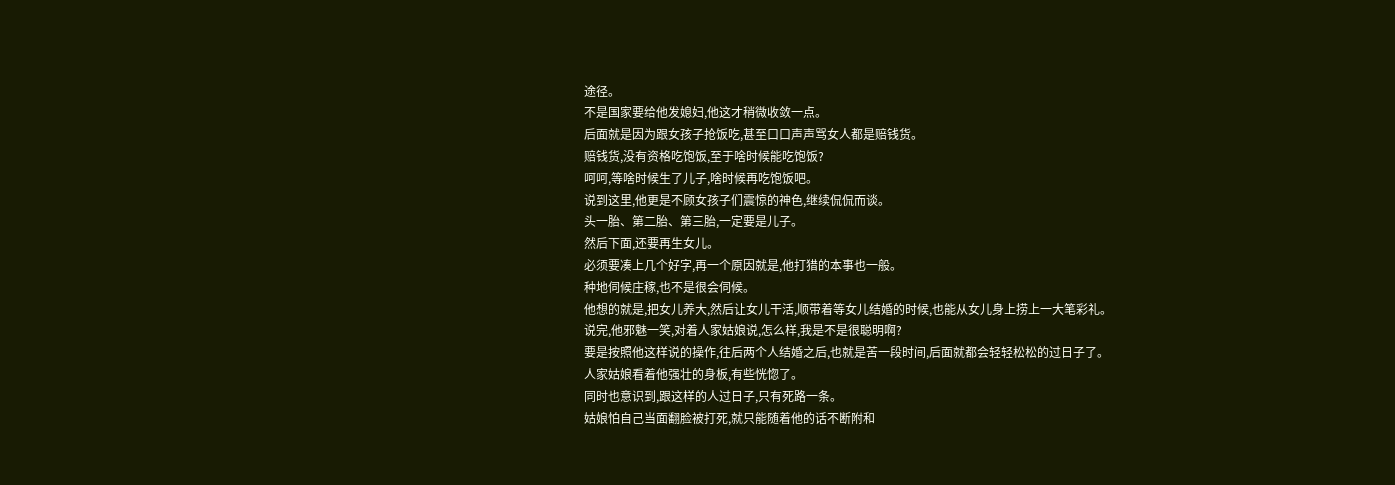途径。
不是国家要给他发媳妇,他这才稍微收敛一点。
后面就是因为跟女孩子抢饭吃,甚至口口声声骂女人都是赔钱货。
赔钱货,没有资格吃饱饭,至于啥时候能吃饱饭?
呵呵,等啥时候生了儿子,啥时候再吃饱饭吧。
说到这里,他更是不顾女孩子们震惊的神色,继续侃侃而谈。
头一胎、第二胎、第三胎,一定要是儿子。
然后下面,还要再生女儿。
必须要凑上几个好字,再一个原因就是,他打猎的本事也一般。
种地伺候庄稼,也不是很会伺候。
他想的就是,把女儿养大,然后让女儿干活,顺带着等女儿结婚的时候,也能从女儿身上捞上一大笔彩礼。
说完,他邪魅一笑,对着人家姑娘说,怎么样,我是不是很聪明啊?
要是按照他这样说的操作,往后两个人结婚之后,也就是苦一段时间,后面就都会轻轻松松的过日子了。
人家姑娘看着他强壮的身板,有些恍惚了。
同时也意识到,跟这样的人过日子,只有死路一条。
姑娘怕自己当面翻脸被打死,就只能随着他的话不断附和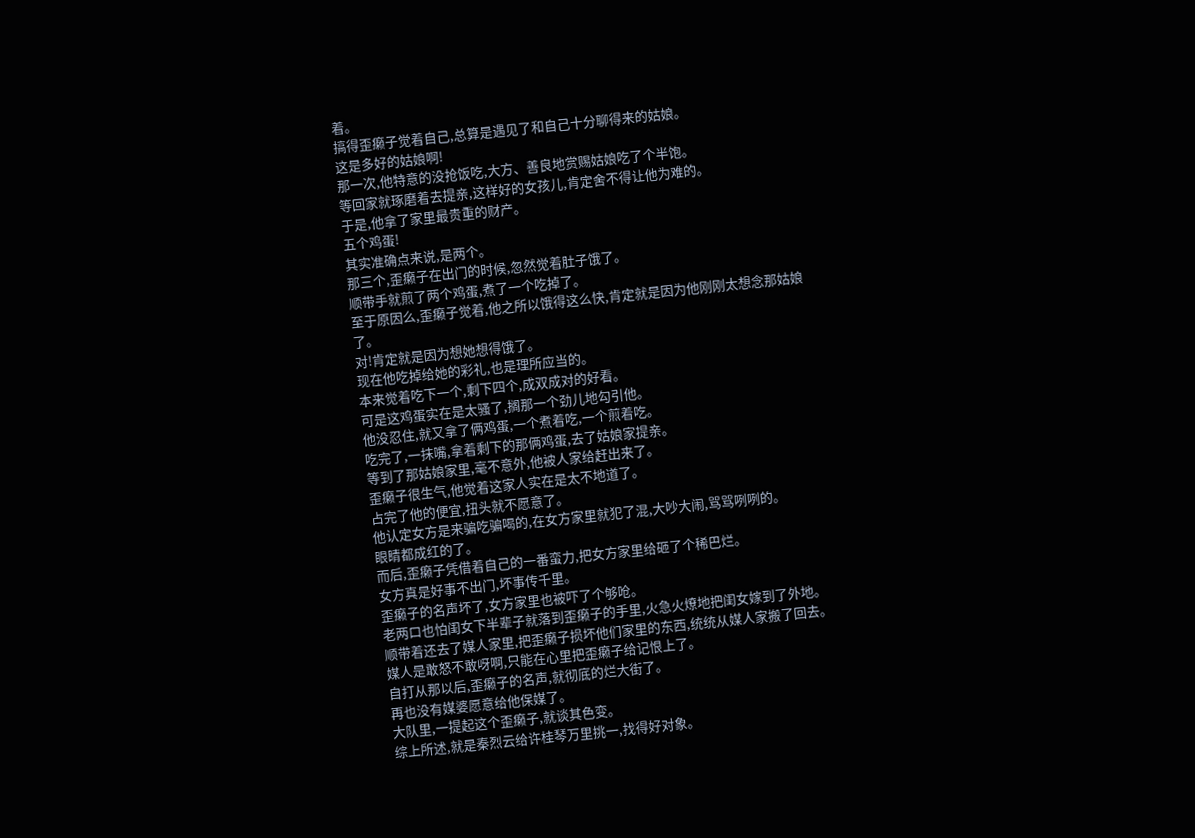着。
搞得歪癞子觉着自己,总算是遇见了和自己十分聊得来的姑娘。
这是多好的姑娘啊!
那一次,他特意的没抢饭吃,大方、善良地赏赐姑娘吃了个半饱。
等回家就琢磨着去提亲,这样好的女孩儿,肯定舍不得让他为难的。
于是,他拿了家里最贵重的财产。
五个鸡蛋!
其实准确点来说,是两个。
那三个,歪癞子在出门的时候,忽然觉着肚子饿了。
顺带手就煎了两个鸡蛋,煮了一个吃掉了。
至于原因么,歪癞子觉着,他之所以饿得这么快,肯定就是因为他刚刚太想念那姑娘了。
对!肯定就是因为想她想得饿了。
现在他吃掉给她的彩礼,也是理所应当的。
本来觉着吃下一个,剩下四个,成双成对的好看。
可是这鸡蛋实在是太骚了,搁那一个劲儿地勾引他。
他没忍住,就又拿了俩鸡蛋,一个煮着吃,一个煎着吃。
吃完了,一抹嘴,拿着剩下的那俩鸡蛋,去了姑娘家提亲。
等到了那姑娘家里,毫不意外,他被人家给赶出来了。
歪癞子很生气,他觉着这家人实在是太不地道了。
占完了他的便宜,扭头就不愿意了。
他认定女方是来骗吃骗喝的,在女方家里就犯了混,大吵大闹,骂骂咧咧的。
眼睛都成红的了。
而后,歪癞子凭借着自己的一番蛮力,把女方家里给砸了个稀巴烂。
女方真是好事不出门,坏事传千里。
歪癞子的名声坏了,女方家里也被吓了个够呛。
老两口也怕闺女下半辈子就落到歪癞子的手里,火急火燎地把闺女嫁到了外地。
顺带着还去了媒人家里,把歪癞子损坏他们家里的东西,统统从媒人家搬了回去。
媒人是敢怒不敢呀啊,只能在心里把歪癞子给记恨上了。
自打从那以后,歪癞子的名声,就彻底的烂大街了。
再也没有媒婆愿意给他保媒了。
大队里,一提起这个歪癞子,就谈其色变。
综上所述,就是秦烈云给许桂琴万里挑一,找得好对象。